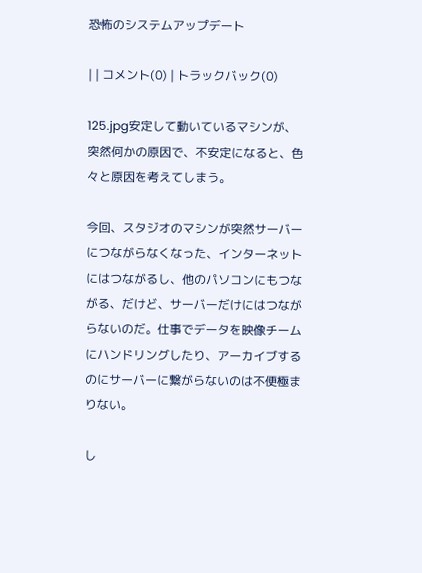恐怖のシステムアップデート

| | コメント(0) | トラックバック(0)

125.jpg安定して動いているマシンが、突然何かの原因で、不安定になると、色々と原因を考えてしまう。

今回、スタジオのマシンが突然サーバーにつながらなくなった、インターネットにはつながるし、他のパソコンにもつながる、だけど、サーバーだけにはつながらないのだ。仕事でデータを映像チームにハンドリングしたり、アーカイブするのにサーバーに繋がらないのは不便極まりない。

し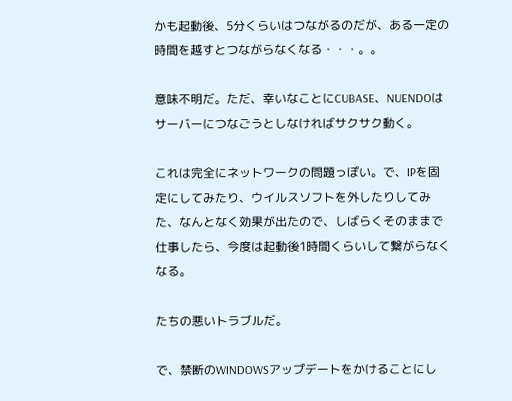かも起動後、5分くらいはつながるのだが、ある一定の時間を越すとつながらなくなる・・・。。

意味不明だ。ただ、幸いなことにCUBASE、NUENDOはサーバーにつなごうとしなければサクサク動く。

これは完全にネットワークの問題っぽい。で、IPを固定にしてみたり、ウイルスソフトを外したりしてみた、なんとなく効果が出たので、しばらくそのままで仕事したら、今度は起動後1時間くらいして繋がらなくなる。

たちの悪いトラブルだ。

で、禁断のWINDOWSアップデートをかけることにし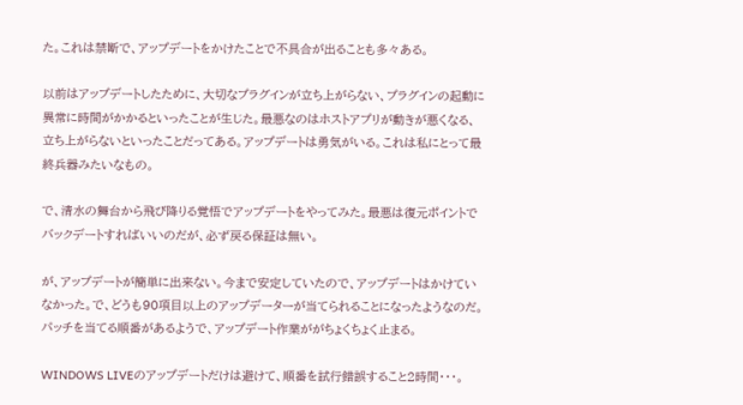た。これは禁断で、アップデートをかけたことで不具合が出ることも多々ある。

以前はアップデートしたために、大切なプラグインが立ち上がらない、プラグインの起動に異常に時間がかかるといったことが生じた。最悪なのはホストアプリが動きが悪くなる、立ち上がらないといったことだってある。アップデートは勇気がいる。これは私にとって最終兵器みたいなもの。

で、清水の舞台から飛び降りる覚悟でアップデートをやってみた。最悪は復元ポイントでバックデートすればいいのだが、必ず戻る保証は無い。

が、アップデートが簡単に出来ない。今まで安定していたので、アップデートはかけていなかった。で、どうも90項目以上のアップデーターが当てられることになったようなのだ。パッチを当てる順番があるようで、アップデート作業ががちょくちょく止まる。

WINDOWS LIVEのアップデートだけは避けて、順番を試行錯誤すること2時間・・・。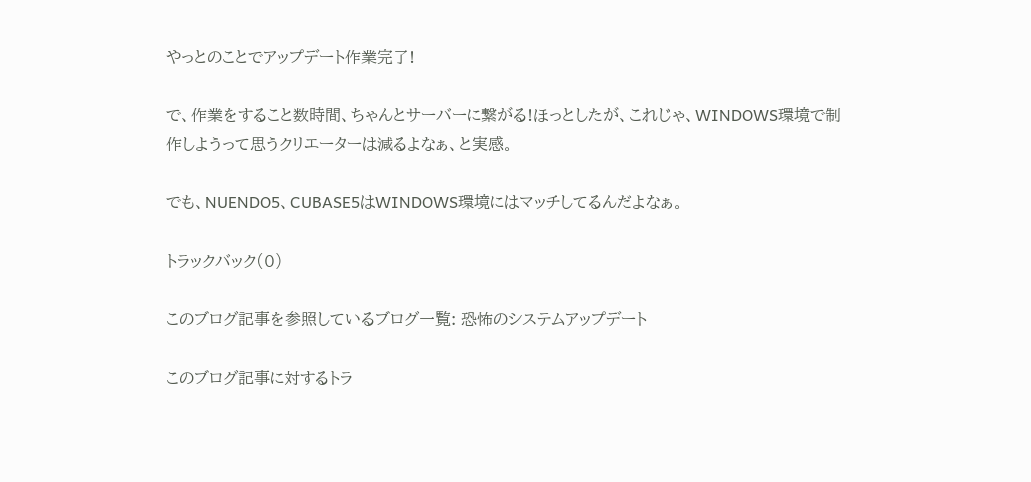やっとのことでアップデート作業完了!

で、作業をすること数時間、ちゃんとサーバーに繋がる!ほっとしたが、これじゃ、WINDOWS環境で制作しようって思うクリエーターは減るよなぁ、と実感。

でも、NUENDO5、CUBASE5はWINDOWS環境にはマッチしてるんだよなぁ。

トラックバック(0)

このブログ記事を参照しているブログ一覧: 恐怖のシステムアップデート

このブログ記事に対するトラ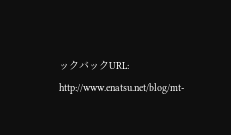ックバックURL: http://www.enatsu.net/blog/mt-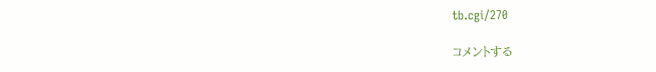tb.cgi/270

コメントする